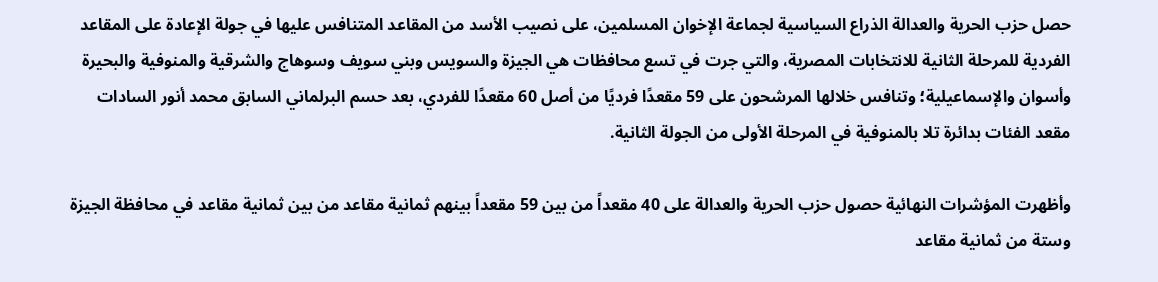حصل حزب الحرية والعدالة الذراع السياسية لجماعة الإخوان المسلمين، على نصيب الأسد من المقاعد المتنافس عليها في جولة الإعادة على المقاعد الفردية للمرحلة الثانية للانتخابات المصرية، والتي جرت في تسع محافظات هي الجيزة والسويس وبني سويف وسوهاج والشرقية والمنوفية والبحيرة وأسوان والإسماعيلية؛ وتنافس خلالها المرشحون على 59 مقعدًا فرديًا من أصل 60 مقعدًا للفردي، بعد حسم البرلماني السابق محمد أنور السادات مقعد الفئات بدائرة تلا بالمنوفية في المرحلة الأولى من الجولة الثانية.

وأظهرت المؤشرات النهائية حصول حزب الحرية والعدالة على 40 مقعداً من بين 59 مقعداً بينهم ثمانية مقاعد من بين ثمانية مقاعد في محافظة الجيزة وستة من ثمانية مقاعد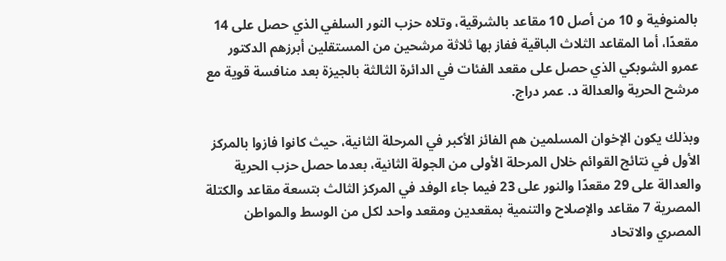بالمنوفية و 10 من أصل 10 مقاعد بالشرقية، وتلاه حزب النور السلفي الذي حصل على 14 مقعدًا، أما المقاعد الثلاث الباقية ففاز بها ثلاثة مرشحين من المستقلين أبرزهم الدكتور عمرو الشوبكي الذي حصل على مقعد الفئات في الدائرة الثالثة بالجيزة بعد منافسة قوية مع مرشح الحرية والعدالة د. عمر دراج.

وبذلك يكون الإخوان المسلمين هم الفائز الأكبر في المرحلة الثانية، حيث كانوا فازوا بالمركز الأول في نتائج القوائم خلال المرحلة الأولى من الجولة الثانية، بعدما حصل حزب الحرية والعدالة على 29 مقعدًا والنور على 23 فيما جاء الوفد في المركز الثالث بتسعة مقاعد والكتلة المصرية 7 مقاعد والإصلاح والتنمية بمقعدين ومقعد واحد لكل من الوسط والمواطن المصري والاتحاد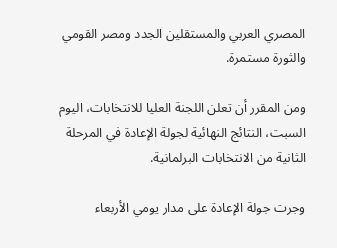المصري العربي والمستقلين الجدد ومصر القومي والثورة مستمرة.

ومن المقرر أن تعلن اللجنة العليا للانتخابات، اليوم السبت، النتائج النهائية لجولة الإعادة في المرحلة الثانية من الانتخابات البرلمانية.

وجرت جولة الإعادة على مدار يومي الأربعاء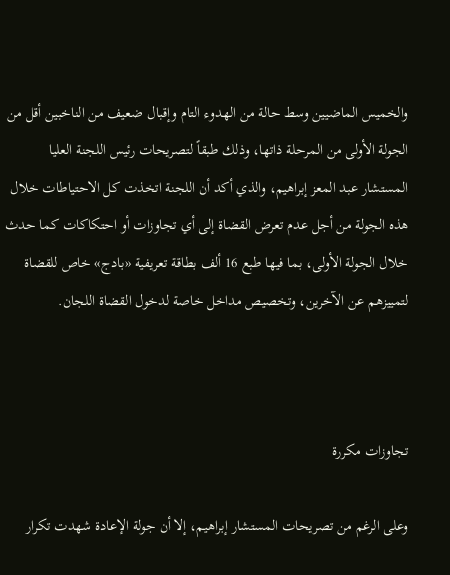والخميس الماضيين وسط حالة من الهدوء التام وإقبال ضعيف من الناخبين أقل من الجولة الأولى من المرحلة ذاتها، وذلك طبقاً لتصريحات رئيس اللجنة العليا المستشار عبد المعز إبراهيم، والذي أكد أن اللجنة اتخذت كل الاحتياطات خلال هذه الجولة من أجل عدم تعرض القضاة إلى أي تجاوزات أو احتكاكات كما حدث خلال الجولة الأولى، بما فيها طبع 16 ألف بطاقة تعريفية «بادج» خاص للقضاة لتمييزهم عن الآخرين، وتخصيص مداخل خاصة لدخول القضاة اللجان.



تجاوزات مكررة

وعلى الرغم من تصريحات المستشار إبراهيم، إلا أن جولة الإعادة شهدت تكرار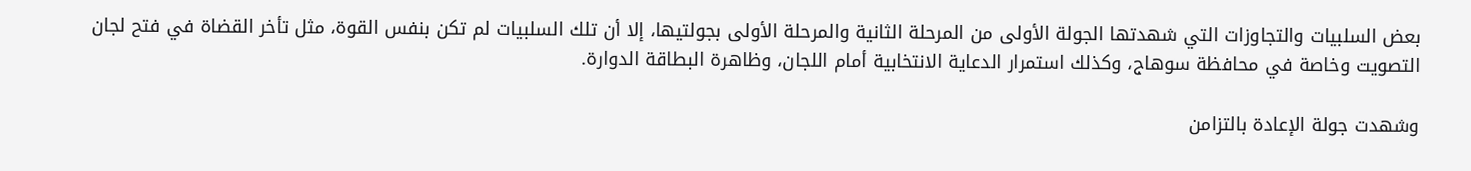بعض السلبيات والتجاوزات التي شهدتها الجولة الأولى من المرحلة الثانية والمرحلة الأولى بجولتيها، إلا أن تلك السلبيات لم تكن بنفس القوة، مثل تأخر القضاة في فتح لجان التصويت وخاصة في محافظة سوهاج، وكذلك استمرار الدعاية الانتخابية أمام اللجان، وظاهرة البطاقة الدوارة.

وشهدت جولة الإعادة بالتزامن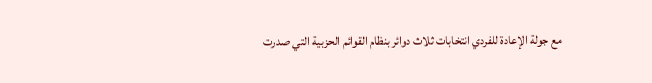مع جولة الإعادة للفردي انتخابات ثلاث دوائر بنظام القوائم الحزبية التي صدرت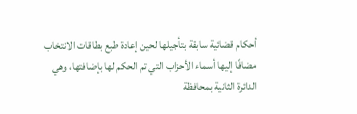أحكام قضائية سابقة بتأجيلها لحين إعادة طبع بطاقات الانتخاب مضافًا إليها أسماء الأحزاب التي تم الحكم لها بإضافتها، وهي الدائرة الثانية بمحافظة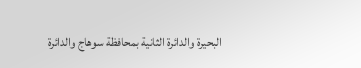البحيرة والدائرة الثانية بمحافظة سوهاج والدائرة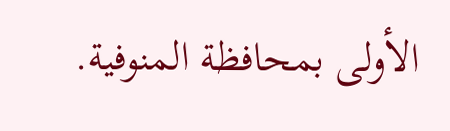الأولى بمحافظة المنوفية.